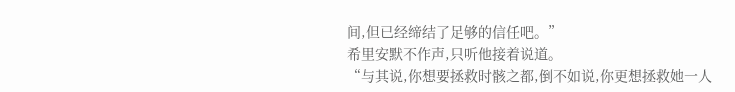间,但已经缔结了足够的信任吧。”
希里安默不作声,只听他接着说道。
“与其说,你想要拯救时骸之都,倒不如说,你更想拯救她一人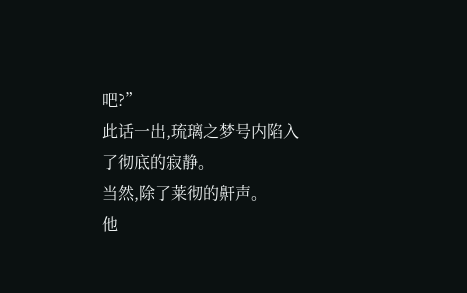吧?”
此话一出,琉璃之梦号内陷入了彻底的寂静。
当然,除了莱彻的鼾声。
他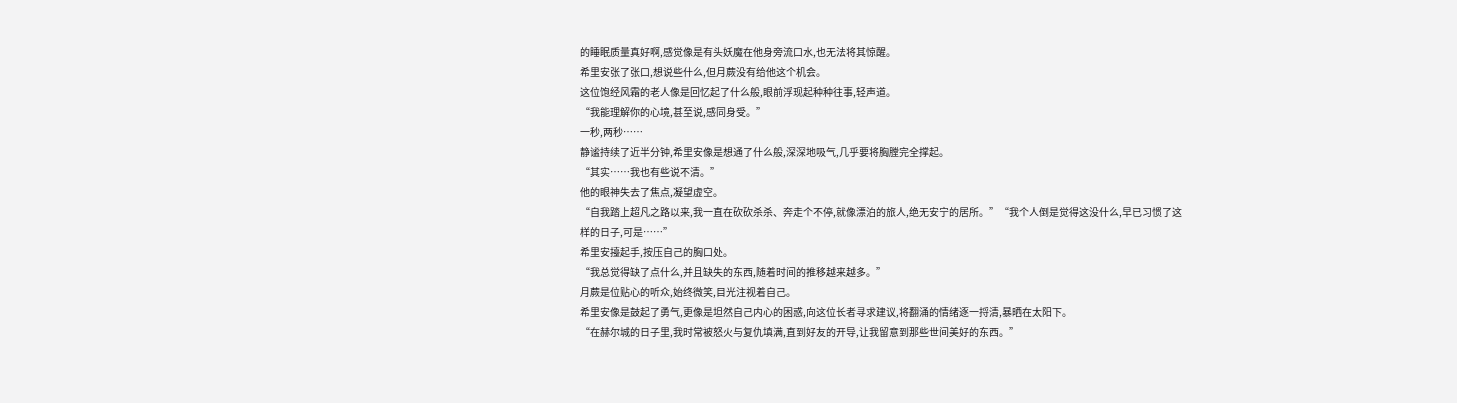的睡眠质量真好啊,感觉像是有头妖魔在他身旁流口水,也无法将其惊醒。
希里安张了张口,想说些什么,但月蕨没有给他这个机会。
这位饱经风霜的老人像是回忆起了什么般,眼前浮现起种种往事,轻声道。
“我能理解你的心境,甚至说,感同身受。”
一秒,两秒……
静谧持续了近半分钟,希里安像是想通了什么般,深深地吸气,几乎要将胸膛完全撑起。
“其实……我也有些说不清。”
他的眼神失去了焦点,凝望虚空。
“自我踏上超凡之路以来,我一直在砍砍杀杀、奔走个不停,就像漂泊的旅人,绝无安宁的居所。”“我个人倒是觉得这没什么,早已习惯了这样的日子,可是……”
希里安擡起手,按压自己的胸口处。
“我总觉得缺了点什么,并且缺失的东西,随着时间的推移越来越多。”
月蕨是位贴心的听众,始终微笑,目光注视着自己。
希里安像是鼓起了勇气,更像是坦然自己内心的困惑,向这位长者寻求建议,将翻涌的情绪逐一捋清,暴晒在太阳下。
“在赫尔城的日子里,我时常被怒火与复仇填满,直到好友的开导,让我留意到那些世间美好的东西。”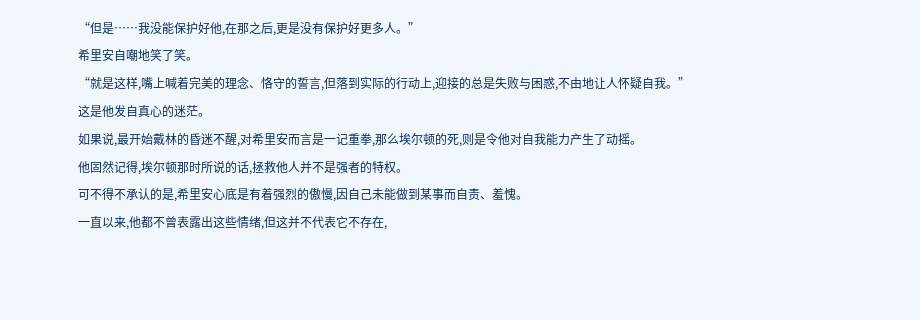“但是……我没能保护好他,在那之后,更是没有保护好更多人。”
希里安自嘲地笑了笑。
“就是这样,嘴上喊着完美的理念、恪守的誓言,但落到实际的行动上,迎接的总是失败与困惑,不由地让人怀疑自我。”
这是他发自真心的迷茫。
如果说,最开始戴林的昏迷不醒,对希里安而言是一记重拳,那么埃尔顿的死,则是令他对自我能力产生了动摇。
他固然记得,埃尔顿那时所说的话,拯救他人并不是强者的特权。
可不得不承认的是,希里安心底是有着强烈的傲慢,因自己未能做到某事而自责、羞愧。
一直以来,他都不曾表露出这些情绪,但这并不代表它不存在,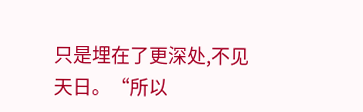只是埋在了更深处,不见天日。“所以